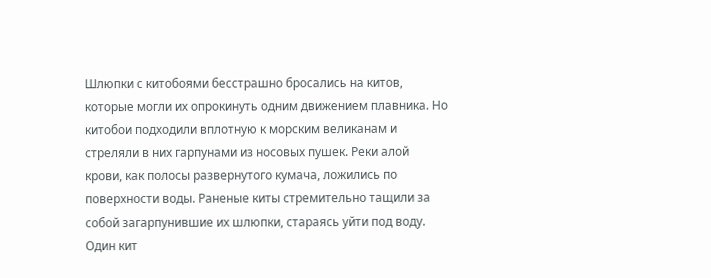Шлюпки с китобоями бесстрашно бросались на китов, которые могли их опрокинуть одним движением плавника. Но китобои подходили вплотную к морским великанам и стреляли в них гарпунами из носовых пушек. Реки алой крови, как полосы развернутого кумача, ложились по поверхности воды. Раненые киты стремительно тащили за собой загарпунившие их шлюпки, стараясь уйти под воду. Один кит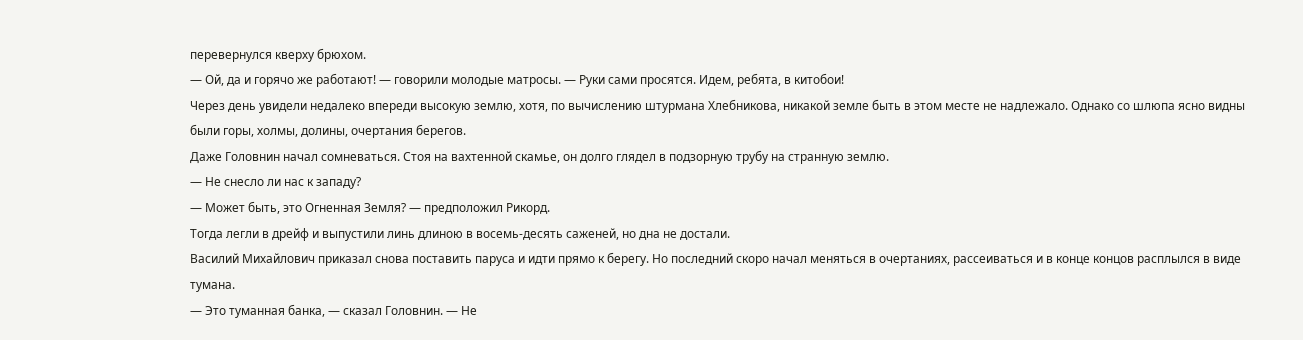перевернулся кверху брюхом.
— Ой, да и горячо же работают! — говорили молодые матросы. — Руки сами просятся. Идем, ребята, в китобои!
Через день увидели недалеко впереди высокую землю, хотя, по вычислению штурмана Хлебникова, никакой земле быть в этом месте не надлежало. Однако со шлюпа ясно видны были горы, холмы, долины, очертания берегов.
Даже Головнин начал сомневаться. Стоя на вахтенной скамье, он долго глядел в подзорную трубу на странную землю.
— Не снесло ли нас к западу?
— Может быть, это Огненная Земля? — предположил Рикорд.
Тогда легли в дрейф и выпустили линь длиною в восемь-десять саженей, но дна не достали.
Василий Михайлович приказал снова поставить паруса и идти прямо к берегу. Но последний скоро начал меняться в очертаниях, рассеиваться и в конце концов расплылся в виде тумана.
— Это туманная банка, — сказал Головнин. — Не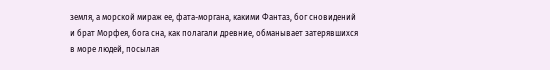земля, а морской мираж ее, фата-моргана, какими Фантаз, бог сновидений и брат Морфея, бога сна, как полагали древние, обманывает затерявшихся в море людей, посылая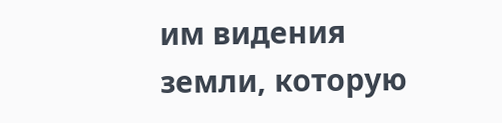им видения земли, которую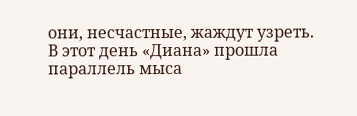они, несчастные, жаждут узреть.
В этот день «Диана» прошла параллель мыса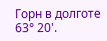Горн в долготе 63° 20'.